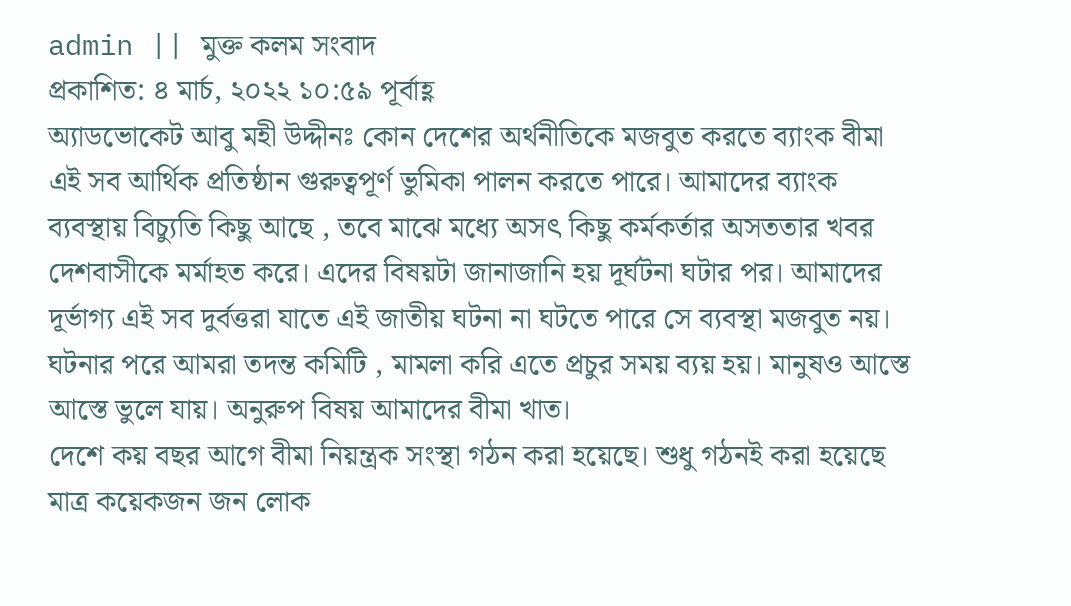admin || মুক্ত কলম সংবাদ
প্রকাশিত: ৪ মার্চ, ২০২২ ১০:৫৯ পূর্বাহ্ণ
অ্যাডভোকেট আবু মহী উদ্দীনঃ কোন দেশের অর্থনীতিকে মজবুত করতে ব্যাংক বীমা এই সব আর্থিক প্রতিষ্ঠান গুরুত্বপূর্ণ ভুমিকা পালন করতে পারে। আমাদের ব্যাংক ব্যবস্থায় বিচ্যুতি কিছু আছে , তবে মাঝে মধ্যে অসৎ কিছু কর্মকর্তার অসততার খবর দেশবাসীকে মর্মাহত করে। এদের বিষয়টা জানাজানি হয় দূর্ঘটনা ঘটার পর। আমাদের দূর্ভাগ্য এই সব দুর্বত্তরা যাতে এই জাতীয় ঘটনা না ঘটতে পারে সে ব্যবস্থা মজবুত নয়। ঘটনার পরে আমরা তদন্ত কমিটি , মামলা করি এতে প্রচুর সময় ব্যয় হয়। মানুষও আস্তে আস্তে ভুলে যায়। অনুরুপ বিষয় আমাদের বীমা খাত।
দেশে কয় বছর আগে বীমা নিয়ন্ত্রক সংস্থা গঠন করা হয়েছে। শুধু গঠনই করা হয়েছে মাত্র কয়েকজন জন লোক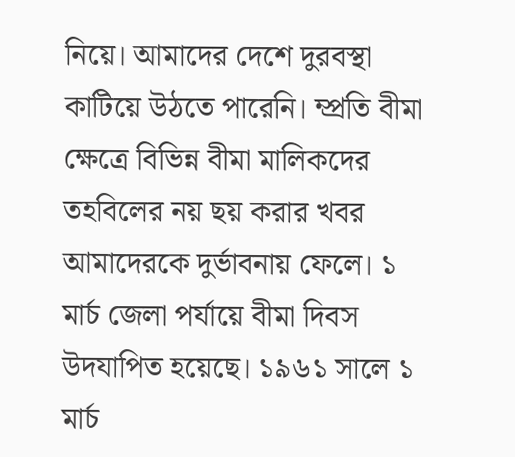নিয়ে। আমাদের দেশে দুরবস্থা কাটিয়ে উঠতে পারেনি। ম্প্রতি বীমা ক্ষেত্রে বিভিন্ন বীমা মালিকদের তহবিলের নয় ছয় করার খবর আমাদেরকে দুর্ভাবনায় ফেলে। ১ মার্চ জেলা পর্যায়ে বীমা দিবস উদযাপিত হয়েছে। ১৯৬১ সালে ১ মার্চ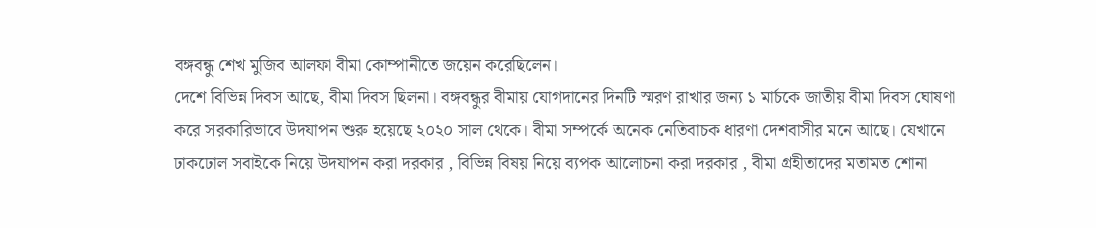বঙ্গবন্ধু শেখ মুজিব আলফা বীমা কোম্পানীতে জয়েন করেছিলেন।
দেশে বিভিন্ন দিবস আছে, বীমা দিবস ছিলনা। বঙ্গবন্ধুর বীমায় যোগদানের দিনটি স্মরণ রাখার জন্য ১ মার্চকে জাতীয় বীমা দিবস ঘোষণা করে সরকারিভাবে উদযাপন শুরু হয়েছে ২০২০ সাল থেকে। বীমা সম্পর্কে অনেক নেতিবাচক ধারণা দেশবাসীর মনে আছে। যেখানে ঢাকঢোল সবাইকে নিয়ে উদযাপন করা দরকার , বিভিন্ন বিষয় নিয়ে ব্যপক আলোচনা করা দরকার , বীমা গ্রহীতাদের মতামত শোনা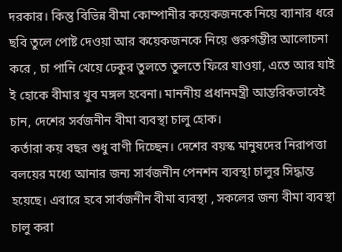দরকার। কিন্তু বিভিন্ন বীমা কোম্পানীর কয়েকজনকে নিয়ে ব্যানার ধরে ছবি তুলে পোষ্ট দেওয়া আর কয়েকজনকে নিয়ে গুরুগম্ভীর আলোচনা করে , চা পানি খেয়ে ঢেকুর তুলতে তুলতে ফিরে যাওয়া, এতে আর যাই ই হোকে বীমার খুব মঙ্গল হবেনা। মাননীয় প্রধানমন্ত্রী আন্তরিকভাবেই চান, দেশের সর্বজনীন বীমা ব্যবস্থা চালু হোক।
কর্তারা কয় বছর শুধু বাণী দিচ্ছেন। দেশের বয়স্ক মানুষদের নিরাপত্তা বলয়ের মধ্যে আনার জন্য সার্বজনীন পেনশন ব্যবস্থা চালুর সিদ্ধান্ত হয়েছে। এবারে হবে সার্বজনীন বীমা ব্যবস্থা , সকলের জন্য বীমা ব্যবস্থা চালু করা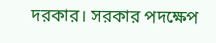দরকার। সরকার পদক্ষেপ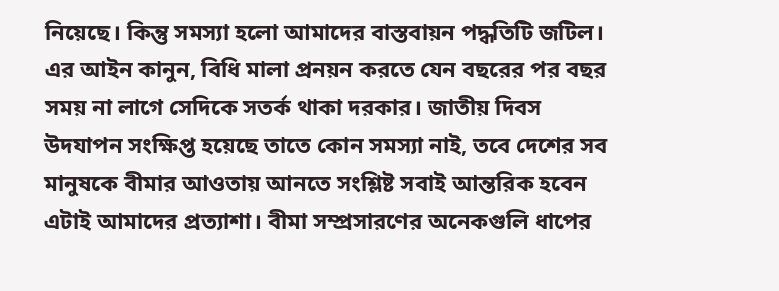নিয়েছে। কিন্তু সমস্যা হলো আমাদের বাস্তবায়ন পদ্ধতিটি জটিল। এর আইন কানুন, বিধি মালা প্রনয়ন করতে যেন বছরের পর বছর সময় না লাগে সেদিকে সতর্ক থাকা দরকার। জাতীয় দিবস উদযাপন সংক্ষিপ্ত হয়েছে তাতে কোন সমস্যা নাই, তবে দেশের সব মানুষকে বীমার আওতায় আনতে সংশ্লিষ্ট সবাই আন্তরিক হবেন এটাই আমাদের প্রত্যাশা। বীমা সম্প্রসারণের অনেকগুলি ধাপের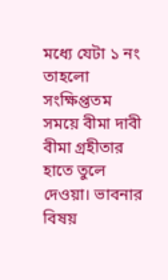মধ্যে যেটা ১ নং তাহলো সংক্ষিপ্ততম সময়ে বীমা দাবী বীমা গ্রহীতার হাতে তুলে দেওয়া। ভাবনার বিষয়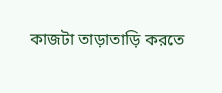কাজটা তাড়াতাড়ি করতে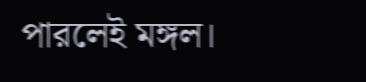পারলেই মঙ্গল।